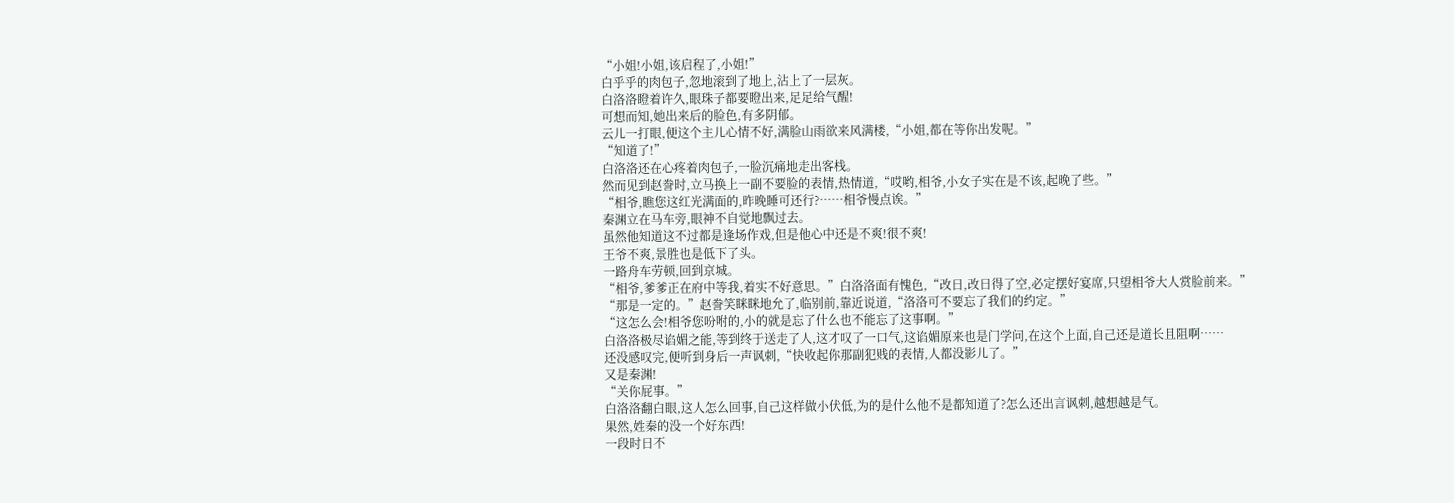“小姐!小姐,该启程了,小姐!”
白乎乎的肉包子,忽地滚到了地上,沾上了一层灰。
白洛洛瞪着许久,眼珠子都要瞪出来,足足给气醒!
可想而知,她出来后的脸色,有多阴郁。
云儿一打眼,便这个主儿心情不好,满脸山雨欲来风满楼,“小姐,都在等你出发呢。”
“知道了!”
白洛洛还在心疼着肉包子,一脸沉痛地走出客栈。
然而见到赵誊时,立马换上一副不要脸的表情,热情道,“哎哟,相爷,小女子实在是不该,起晚了些。”
“相爷,瞧您这红光满面的,昨晚睡可还行?……相爷慢点诶。”
秦渊立在马车旁,眼神不自觉地飘过去。
虽然他知道这不过都是逢场作戏,但是他心中还是不爽!很不爽!
王爷不爽,景胜也是低下了头。
一路舟车劳顿,回到京城。
“相爷,爹爹正在府中等我,着实不好意思。”白洛洛面有愧色,“改日,改日得了空,必定摆好宴席,只望相爷大人赏脸前来。”
“那是一定的。”赵誊笑眯眯地允了,临别前,靠近说道,“洛洛可不要忘了我们的约定。”
“这怎么会!相爷您吩咐的,小的就是忘了什么也不能忘了这事啊。”
白洛洛极尽谄媚之能,等到终于送走了人,这才叹了一口气,这谄媚原来也是门学问,在这个上面,自己还是道长且阻啊……
还没感叹完,便听到身后一声讽刺,“快收起你那副犯贱的表情,人都没影儿了。”
又是秦渊!
“关你屁事。”
白洛洛翻白眼,这人怎么回事,自己这样做小伏低,为的是什么他不是都知道了?怎么还出言讽刺,越想越是气。
果然,姓秦的没一个好东西!
一段时日不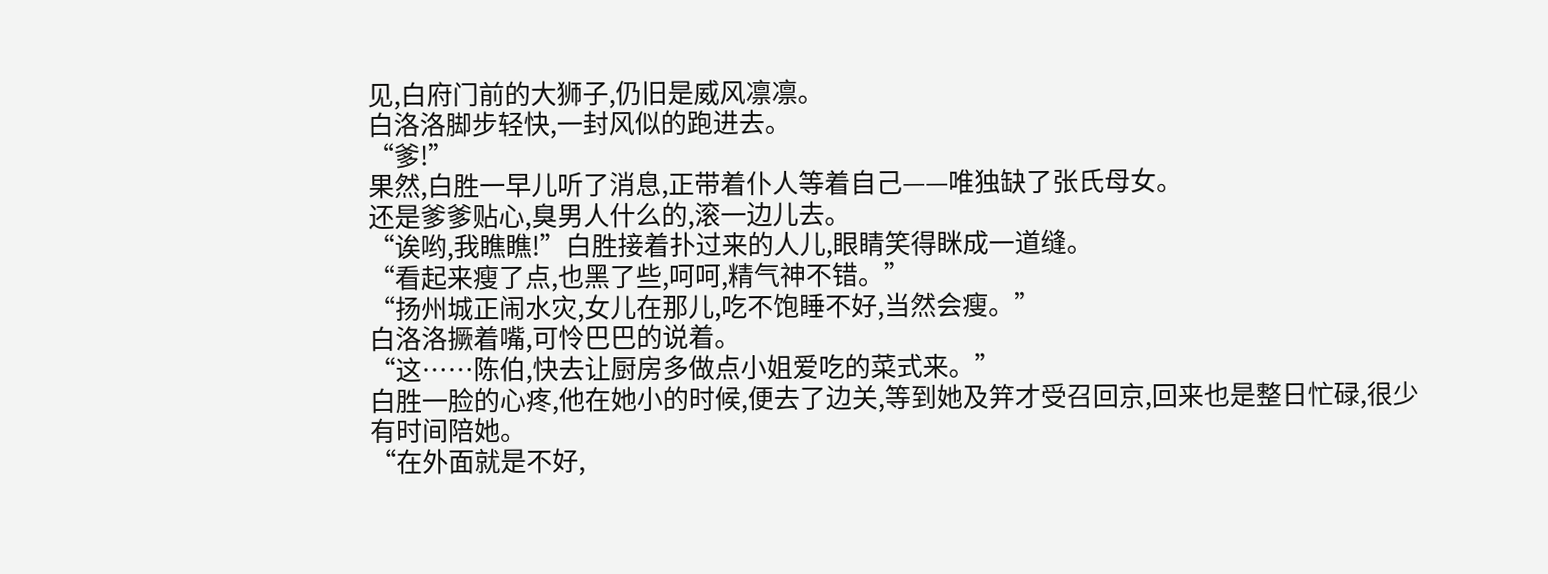见,白府门前的大狮子,仍旧是威风凛凛。
白洛洛脚步轻快,一封风似的跑进去。
“爹!”
果然,白胜一早儿听了消息,正带着仆人等着自己——唯独缺了张氏母女。
还是爹爹贴心,臭男人什么的,滚一边儿去。
“诶哟,我瞧瞧!”白胜接着扑过来的人儿,眼睛笑得眯成一道缝。
“看起来瘦了点,也黑了些,呵呵,精气神不错。”
“扬州城正闹水灾,女儿在那儿,吃不饱睡不好,当然会瘦。”
白洛洛撅着嘴,可怜巴巴的说着。
“这……陈伯,快去让厨房多做点小姐爱吃的菜式来。”
白胜一脸的心疼,他在她小的时候,便去了边关,等到她及笄才受召回京,回来也是整日忙碌,很少有时间陪她。
“在外面就是不好,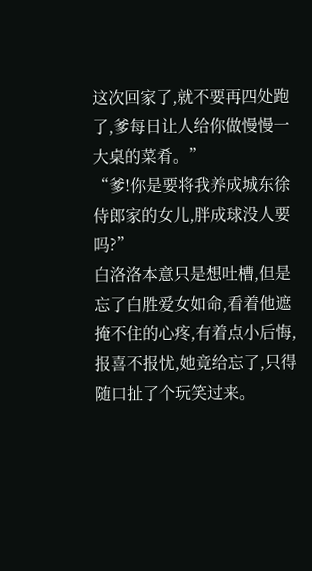这次回家了,就不要再四处跑了,爹每日让人给你做慢慢一大桌的菜肴。”
“爹!你是要将我养成城东徐侍郎家的女儿,胖成球没人要吗?”
白洛洛本意只是想吐槽,但是忘了白胜爱女如命,看着他遮掩不住的心疼,有着点小后悔,报喜不报忧,她竟给忘了,只得随口扯了个玩笑过来。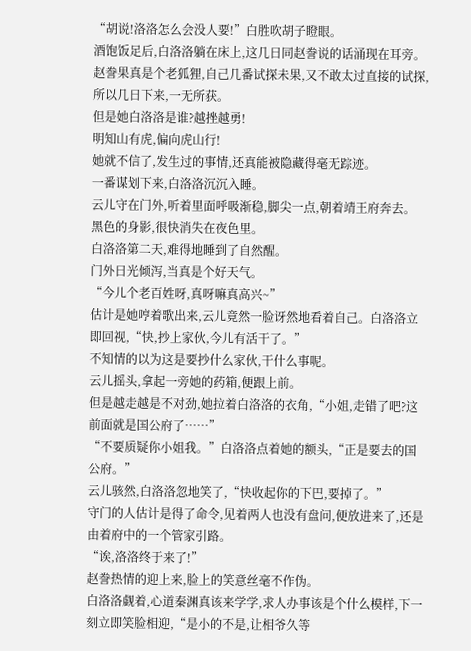“胡说!洛洛怎么会没人要!”白胜吹胡子瞪眼。
酒饱饭足后,白洛洛躺在床上,这几日同赵誊说的话涌现在耳旁。
赵誊果真是个老狐狸,自己几番试探未果,又不敢太过直接的试探,所以几日下来,一无所获。
但是她白洛洛是谁?越挫越勇!
明知山有虎,偏向虎山行!
她就不信了,发生过的事情,还真能被隐藏得毫无踪迹。
一番谋划下来,白洛洛沉沉入睡。
云儿守在门外,听着里面呼吸渐稳,脚尖一点,朝着靖王府奔去。
黑色的身影,很快消失在夜色里。
白洛洛第二天,难得地睡到了自然醒。
门外日光倾泻,当真是个好天气。
“今儿个老百姓呀,真呀嘛真高兴~”
估计是她哼着歌出来,云儿竟然一脸讶然地看着自己。白洛洛立即回视,“快,抄上家伙,今儿有活干了。”
不知情的以为这是要抄什么家伙,干什么事呢。
云儿摇头,拿起一旁她的药箱,便跟上前。
但是越走越是不对劲,她拉着白洛洛的衣角,“小姐,走错了吧?这前面就是国公府了……”
“不要质疑你小姐我。”白洛洛点着她的额头,“正是要去的国公府。”
云儿骇然,白洛洛忽地笑了,“快收起你的下巴,要掉了。”
守门的人估计是得了命令,见着两人也没有盘问,便放进来了,还是由着府中的一个管家引路。
“诶,洛洛终于来了!”
赵誊热情的迎上来,脸上的笑意丝毫不作伪。
白洛洛觑着,心道秦渊真该来学学,求人办事该是个什么模样,下一刻立即笑脸相迎,“是小的不是,让相爷久等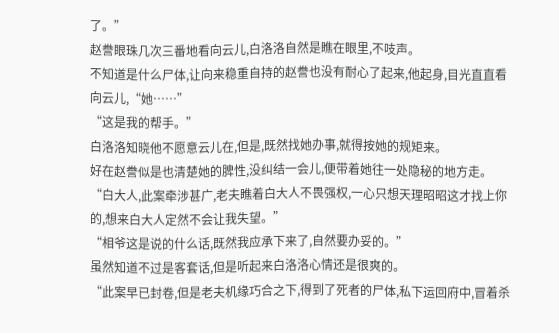了。”
赵誊眼珠几次三番地看向云儿,白洛洛自然是瞧在眼里,不吱声。
不知道是什么尸体,让向来稳重自持的赵誊也没有耐心了起来,他起身,目光直直看向云儿,“她……”
“这是我的帮手。”
白洛洛知晓他不愿意云儿在,但是,既然找她办事,就得按她的规矩来。
好在赵誊似是也清楚她的脾性,没纠结一会儿,便带着她往一处隐秘的地方走。
“白大人,此案牵涉甚广,老夫瞧着白大人不畏强权,一心只想天理昭昭这才找上你的,想来白大人定然不会让我失望。”
“相爷这是说的什么话,既然我应承下来了,自然要办妥的。”
虽然知道不过是客套话,但是听起来白洛洛心情还是很爽的。
“此案早已封卷,但是老夫机缘巧合之下,得到了死者的尸体,私下运回府中,冒着杀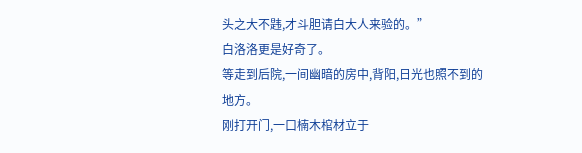头之大不韪,才斗胆请白大人来验的。”
白洛洛更是好奇了。
等走到后院,一间幽暗的房中,背阳,日光也照不到的地方。
刚打开门,一口楠木棺材立于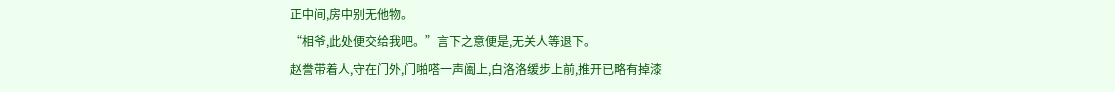正中间,房中别无他物。
“相爷,此处便交给我吧。”言下之意便是,无关人等退下。
赵誊带着人,守在门外,门啪嗒一声阖上,白洛洛缓步上前,推开已略有掉漆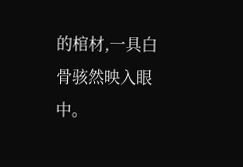的棺材,一具白骨骇然映入眼中。